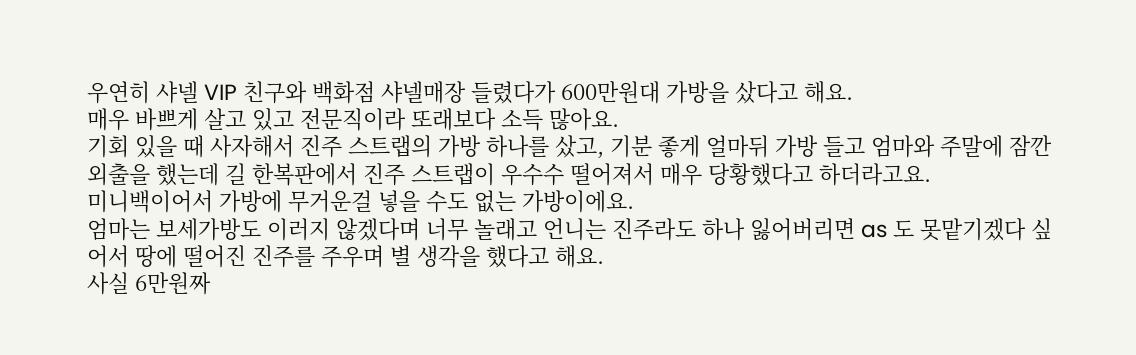우연히 샤넬 VIP 친구와 백화점 샤넬매장 들렸다가 600만원대 가방을 샀다고 해요.
매우 바쁘게 살고 있고 전문직이라 또래보다 소득 많아요.
기회 있을 때 사자해서 진주 스트랩의 가방 하나를 샀고, 기분 좋게 얼마뒤 가방 들고 엄마와 주말에 잠깐 외출을 했는데 길 한복판에서 진주 스트랩이 우수수 떨어져서 매우 당황했다고 하더라고요.
미니백이어서 가방에 무거운걸 넣을 수도 없는 가방이에요.
엄마는 보세가방도 이러지 않겠다며 너무 놀래고 언니는 진주라도 하나 잃어버리면 as 도 못맡기겠다 싶어서 땅에 떨어진 진주를 주우며 별 생각을 했다고 해요.
사실 6만원짜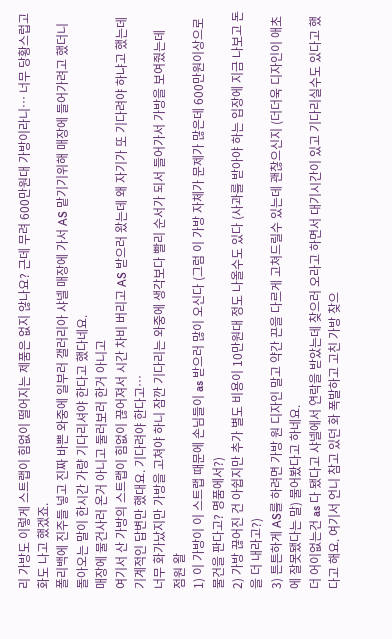리 가방도 이렇게 스트랩이 힘없이 떨어지는 제품은 없지 않나요? 근데 무려 600만원대 가방이라니… 너무 당황스럽고 화도 나고 했겠죠.
폴리백에 진주들 넣고 진짜 바쁜 와중에 일부러 갤러리아 샤넬 매장에 가서 AS 맡기기위해 매장에 들어가려고 했더니 돌아오는 말이 한시간 가량 기다리셔야 한다고 했다네요.
매장에 물건사러 온거 아니고 둘러보러 한거 아니고
여기서 산 가방의 스트랩이 힘없이 끊어져서 시간 차비 버리고 AS 받으러 왔는데 왜 자기가 또 기다려야 하냐고 했는데 기계적인 답변만 했대요. 기다려야 한다고…
너무 화가났지만 가방을 고쳐야 하니 잠깐 기다리는 와중에 생각보다 빨리 순서가 되서 들어가서 가방을 보여줬는데
점원 왈
1) 이 가방이 이 스트랩 때문에 손님들이 as 받으러 많이 오신다 (그럼 이 가방 자체가 문제가 많은데 600만원이상으로 물건을 판다고? 명품에서?)
2) 가방 끊어진 건 아쉽지만 추가 별도 비용이 10만원대 정도 나올수도 있다 (사과를 받아야 하는 입장에 지금 나보고 돈을 더 내라고?)
3) 튼튼하게 AS를 하려면 가방 원 디자인 말고 약간 끈을 다르게 고쳐드릴수 있는데 괜찮으신지 (더더욱 디자인이 애초에 잘못됐다는 말) 물어봤다고 하네요.
더 어이없는건 as 다 됐다고 샤넬에서 연락을 받았는데 찾으러 오라고 하면서 대기시간이 있고 기다리실수도 있다고 했다고 해요. 여기서 언니 참고 있던 화 폭발하고 고친 가방 찾으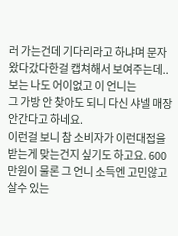러 가는건데 기다리라고 하냐며 문자 왔다갔다한걸 캡쳐해서 보여주는데.. 보는 나도 어이없고 이 언니는
그 가방 안 찾아도 되니 다신 샤넬 매장 안간다고 하네요.
이런걸 보니 참 소비자가 이런대접을 받는게 맞는건지 싶기도 하고요. 600만원이 물론 그 언니 소득엔 고민않고 살수 있는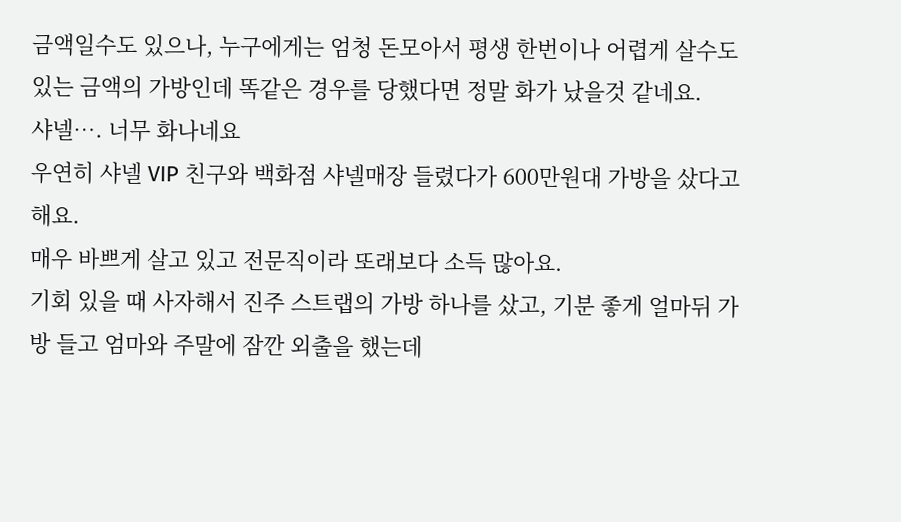금액일수도 있으나, 누구에게는 엄청 돈모아서 평생 한번이나 어렵게 살수도 있는 금액의 가방인데 똑같은 경우를 당했다면 정말 화가 났을것 같네요.
샤넬…. 너무 화나네요
우연히 샤넬 VIP 친구와 백화점 샤넬매장 들렸다가 600만원대 가방을 샀다고 해요.
매우 바쁘게 살고 있고 전문직이라 또래보다 소득 많아요.
기회 있을 때 사자해서 진주 스트랩의 가방 하나를 샀고, 기분 좋게 얼마뒤 가방 들고 엄마와 주말에 잠깐 외출을 했는데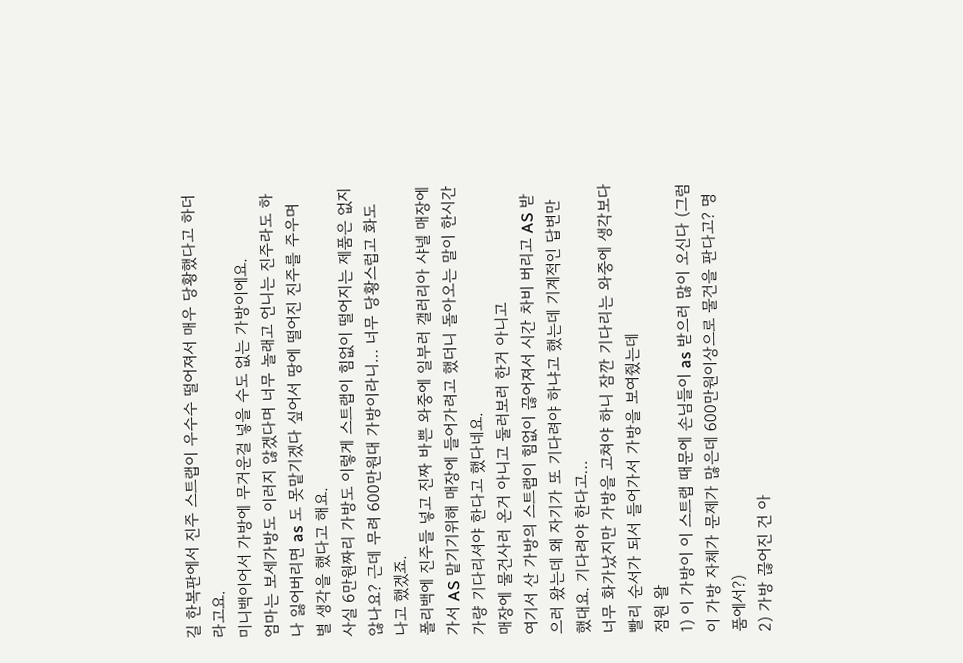길 한복판에서 진주 스트랩이 우수수 떨어져서 매우 당황했다고 하더라고요.
미니백이어서 가방에 무거운걸 넣을 수도 없는 가방이에요.
엄마는 보세가방도 이러지 않겠다며 너무 놀래고 언니는 진주라도 하나 잃어버리면 as 도 못맡기겠다 싶어서 땅에 떨어진 진주를 주우며 별 생각을 했다고 해요.
사실 6만원짜리 가방도 이렇게 스트랩이 힘없이 떨어지는 제품은 없지 않나요? 근데 무려 600만원대 가방이라니… 너무 당황스럽고 화도 나고 했겠죠.
폴리백에 진주들 넣고 진짜 바쁜 와중에 일부러 갤러리아 샤넬 매장에 가서 AS 맡기기위해 매장에 들어가려고 했더니 돌아오는 말이 한시간 가량 기다리셔야 한다고 했다네요.
매장에 물건사러 온거 아니고 둘러보러 한거 아니고
여기서 산 가방의 스트랩이 힘없이 끊어져서 시간 차비 버리고 AS 받으러 왔는데 왜 자기가 또 기다려야 하냐고 했는데 기계적인 답변만 했대요. 기다려야 한다고…
너무 화가났지만 가방을 고쳐야 하니 잠깐 기다리는 와중에 생각보다 빨리 순서가 되서 들어가서 가방을 보여줬는데
점원 왈
1) 이 가방이 이 스트랩 때문에 손님들이 as 받으러 많이 오신다 (그럼 이 가방 자체가 문제가 많은데 600만원이상으로 물건을 판다고? 명품에서?)
2) 가방 끊어진 건 아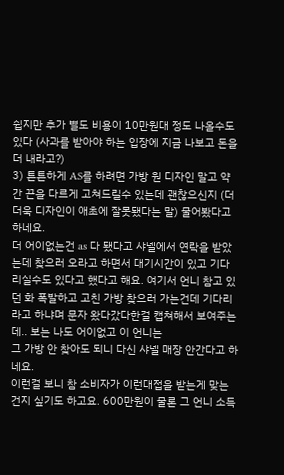쉽지만 추가 별도 비용이 10만원대 정도 나올수도 있다 (사과를 받아야 하는 입장에 지금 나보고 돈을 더 내라고?)
3) 튼튼하게 AS를 하려면 가방 원 디자인 말고 약간 끈을 다르게 고쳐드릴수 있는데 괜찮으신지 (더더욱 디자인이 애초에 잘못됐다는 말) 물어봤다고 하네요.
더 어이없는건 as 다 됐다고 샤넬에서 연락을 받았는데 찾으러 오라고 하면서 대기시간이 있고 기다리실수도 있다고 했다고 해요. 여기서 언니 참고 있던 화 폭발하고 고친 가방 찾으러 가는건데 기다리라고 하냐며 문자 왔다갔다한걸 캡쳐해서 보여주는데.. 보는 나도 어이없고 이 언니는
그 가방 안 찾아도 되니 다신 샤넬 매장 안간다고 하네요.
이런걸 보니 참 소비자가 이런대접을 받는게 맞는건지 싶기도 하고요. 600만원이 물론 그 언니 소득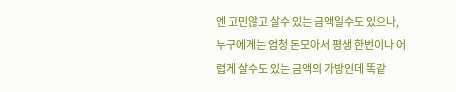엔 고민않고 살수 있는 금액일수도 있으나, 누구에게는 엄청 돈모아서 평생 한번이나 어렵게 살수도 있는 금액의 가방인데 똑같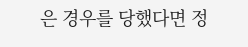은 경우를 당했다면 정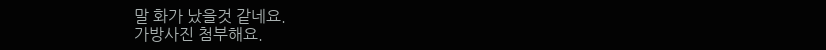말 화가 났을것 같네요.
가방사진 첨부해요.